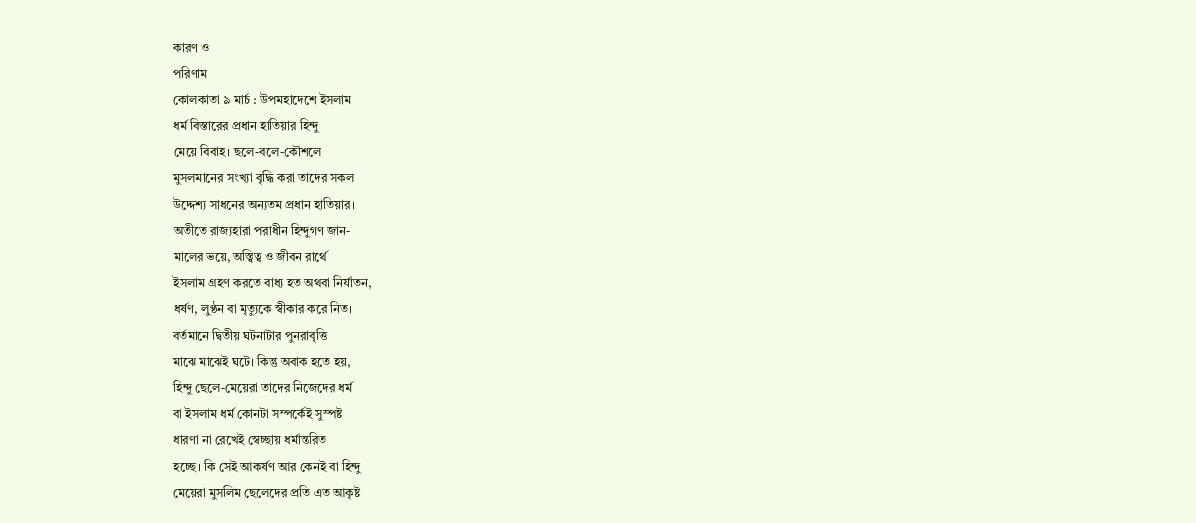কারণ ও
পরিণাম
কোলকাতা ৯ মার্চ : উপমহাদেশে ইসলাম
ধর্ম বিস্তারের প্রধান হাতিয়ার হিন্দু
মেয়ে বিবাহ। ছলে-বলে-কৌশলে
মুসলমানের সংখ্যা বৃদ্ধি করা তাদের সকল
উদ্দেশ্য সাধনের অন্যতম প্রধান হাতিয়ার।
অতীতে রাজ্যহারা পরাধীন হিন্দুগণ জান-
মালের ভয়ে, অস্ত্বিত্ব ও জীবন রার্থে
ইসলাম গ্রহণ করতে বাধ্য হত অথবা নির্যাতন,
ধর্ষণ, লুণ্ঠন বা মৃত্যুকে স্বীকার করে নিত।
বর্তমানে দ্বিতীয় ঘটনাটার পুনরাবৃত্তি
মাঝে মাঝেই ঘটে। কিন্তু অবাক হতে হয়,
হিন্দু ছেলে-মেয়েরা তাদের নিজেদের ধর্ম
বা ইসলাম ধর্ম কোনটা সম্পর্কেই সুস্পষ্ট
ধারণা না রেখেই স্বেচ্ছায় ধর্মান্তরিত
হচ্ছে। কি সেই আকর্ষণ আর কেনই বা হিন্দু
মেয়েরা মুসলিম ছেলেদের প্রতি এত আকৃষ্ট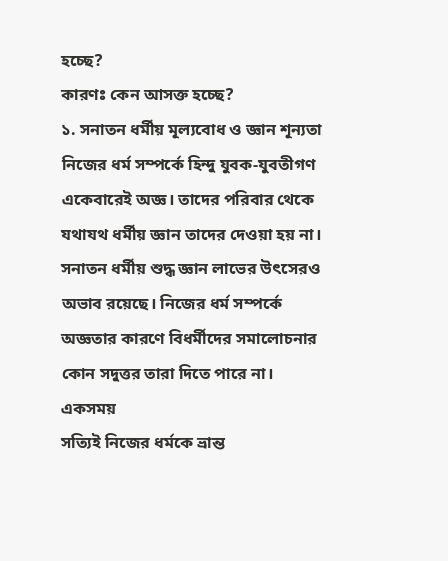হচ্ছে?
কারণঃ কেন আসক্ত হচ্ছে?
১. সনাতন ধর্মীয় মূল্যবোধ ও জ্ঞান শূন্যতা
নিজের ধর্ম সম্পর্কে হিন্দু যুবক-যুবতীগণ
একেবারেই অজ্ঞ। তাদের পরিবার থেকে
যথাযথ ধর্মীয় জ্ঞান তাদের দেওয়া হয় না।
সনাতন ধর্মীয় শুদ্ধ জ্ঞান লাভের উৎসেরও
অভাব রয়েছে। নিজের ধর্ম সম্পর্কে
অজ্ঞতার কারণে বিধর্মীদের সমালোচনার
কোন সদুত্তর তারা দিতে পারে না। একসময়
সত্যিই নিজের ধর্মকে ভ্রান্ত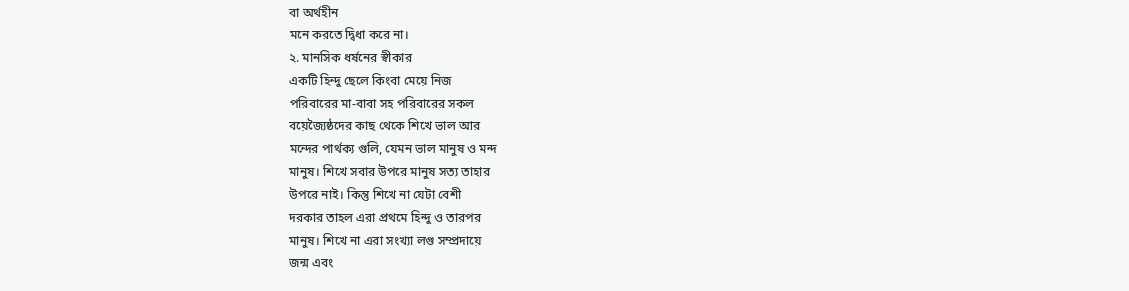বা অর্থহীন
মনে করতে দ্বিধা করে না।
২. মানসিক ধর্ষনের স্বীকার
একটি হিন্দু ছেলে কিংবা মেয়ে নিজ
পরিবারের মা-বাবা সহ পরিবারের সকল
বয়েজ্যৈষ্ঠদের কাছ থেকে শিখে ভাল আর
মন্দের পার্থক্য গুলি, যেমন ভাল মানুষ ও মন্দ
মানুষ। শিখে সবার উপরে মানুষ সত্য তাহার
উপরে নাই। কিন্তু শিখে না যেটা বেশী
দরকার তাহল এরা প্রথমে হিন্দু ও তারপর
মানুষ। শিখে না এরা সংখ্যা লগু সম্প্রদায়ে
জন্ম এবং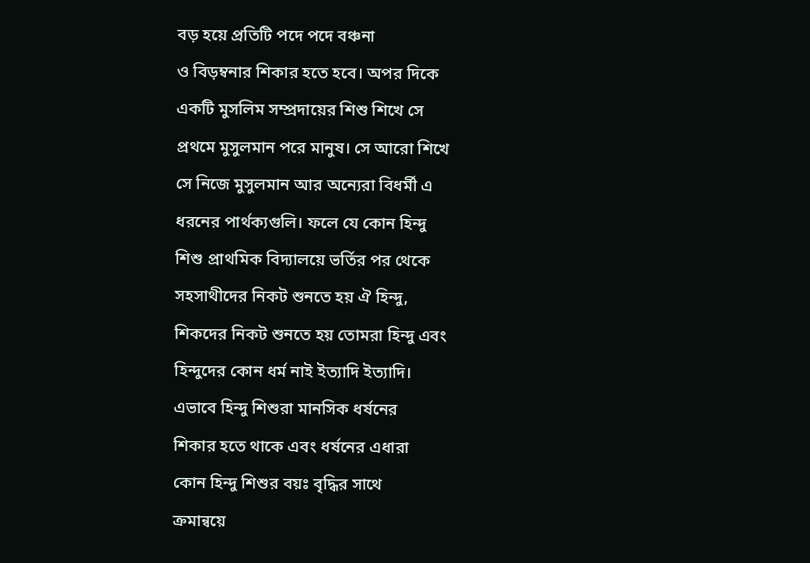বড় হয়ে প্রতিটি পদে পদে বঞ্চনা
ও বিড়ম্বনার শিকার হতে হবে। অপর দিকে
একটি মুসলিম সম্প্রদায়ের শিশু শিখে সে
প্রথমে মুসুলমান পরে মানুষ। সে আরো শিখে
সে নিজে মুসুলমান আর অন্যেরা বিধর্মী এ
ধরনের পার্থক্যগুলি। ফলে যে কোন হিন্দু
শিশু প্রাথমিক বিদ্যালয়ে ভর্তির পর থেকে
সহসাথীদের নিকট শুনতে হয় ঐ হিন্দু,
শিকদের নিকট শুনতে হয় তোমরা হিন্দু এবং
হিন্দুদের কোন ধর্ম নাই ইত্যাদি ইত্যাদি।
এভাবে হিন্দু শিশুরা মানসিক ধর্ষনের
শিকার হতে থাকে এবং ধর্ষনের এধারা
কোন হিন্দু শিশুর বয়ঃ বৃদ্ধির সাথে
ক্রমান্বয়ে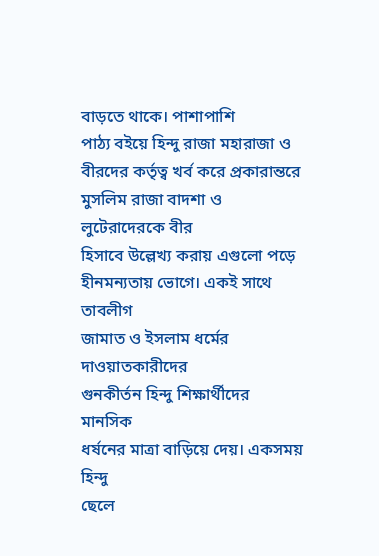বাড়তে থাকে। পাশাপাশি
পাঠ্য বইয়ে হিন্দু রাজা মহারাজা ও
বীরদের কর্তৃত্ব খর্ব করে প্রকারান্তরে
মুসলিম রাজা বাদশা ও লুটেরাদেরকে বীর
হিসাবে উল্লেখ্য করায় এগুলো পড়ে
হীনমন্যতায় ভোগে। একই সাথে তাবলীগ
জামাত ও ইসলাম ধর্মের দাওয়াতকারীদের
গুনকীর্তন হিন্দু শিক্ষার্থীদের মানসিক
ধর্ষনের মাত্রা বাড়িয়ে দেয়। একসময় হিন্দু
ছেলে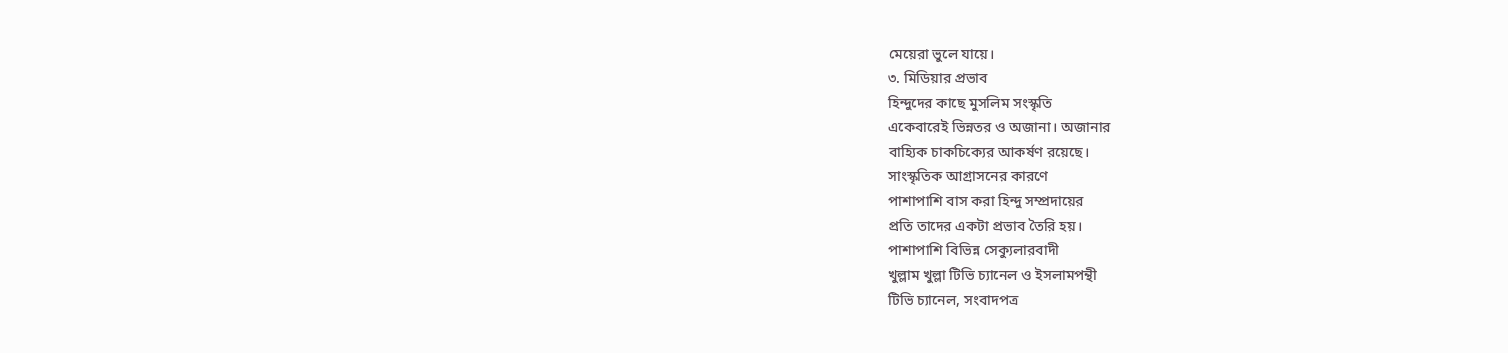মেয়েরা ভুলে যায়ে।
৩. মিডিয়ার প্রভাব
হিন্দুদের কাছে মুসলিম সংস্কৃতি
একেবারেই ভিন্নতর ও অজানা। অজানার
বাহ্যিক চাকচিক্যের আকর্ষণ রয়েছে।
সাংস্কৃতিক আগ্রাসনের কারণে
পাশাপাশি বাস করা হিন্দু সম্প্রদায়ের
প্রতি তাদের একটা প্রভাব তৈরি হয়।
পাশাপাশি বিভিন্ন সেক্যুলারবাদী
খুল্লাম খুল্লা টিভি চ্যানেল ও ইসলামপন্থী
টিভি চ্যানেল, সংবাদপত্র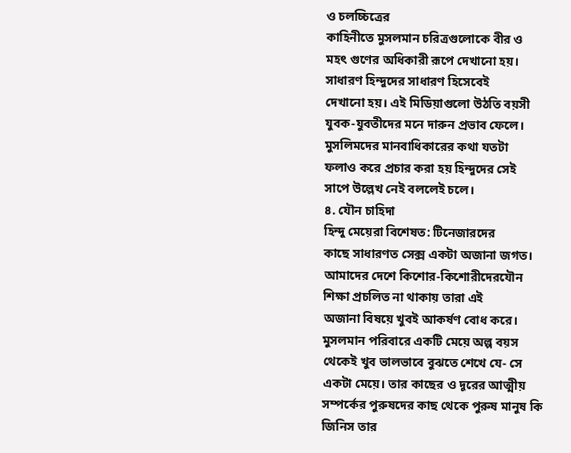ও চলচ্চিত্রের
কাহিনীতে মুসলমান চরিত্রগুলোকে বীর ও
মহৎ গুণের অধিকারী রূপে দেখানো হয়।
সাধারণ হিন্দুদের সাধারণ হিসেবেই
দেখানো হয়। এই মিডিয়াগুলো উঠতি বয়সী
যুবক-যুবতীদের মনে দারুন প্রভাব ফেলে।
মুসলিমদের মানবাধিকারের কথা যতটা
ফলাও করে প্রচার করা হয় হিন্দুদের সেই
সাপে উল্লেখ নেই বললেই চলে।
৪. যৌন চাহিদা
হিন্দু মেয়েরা বিশেষত: টিনেজারদের
কাছে সাধারণত সেক্স একটা অজানা জগত।
আমাদের দেশে কিশোর-কিশোরীদেরযৌন
শিক্ষা প্রচলিত না থাকায় তারা এই
অজানা বিষয়ে খুবই আকর্ষণ বোধ করে।
মুসলমান পরিবারে একটি মেয়ে অল্প বয়স
থেকেই খুব ভালভাবে বুঝতে শেখে যে- সে
একটা মেয়ে। তার কাছের ও দূরের আত্মীয়
সম্পর্কের পুরুষদের কাছ থেকে পুরুষ মানুষ কি
জিনিস তার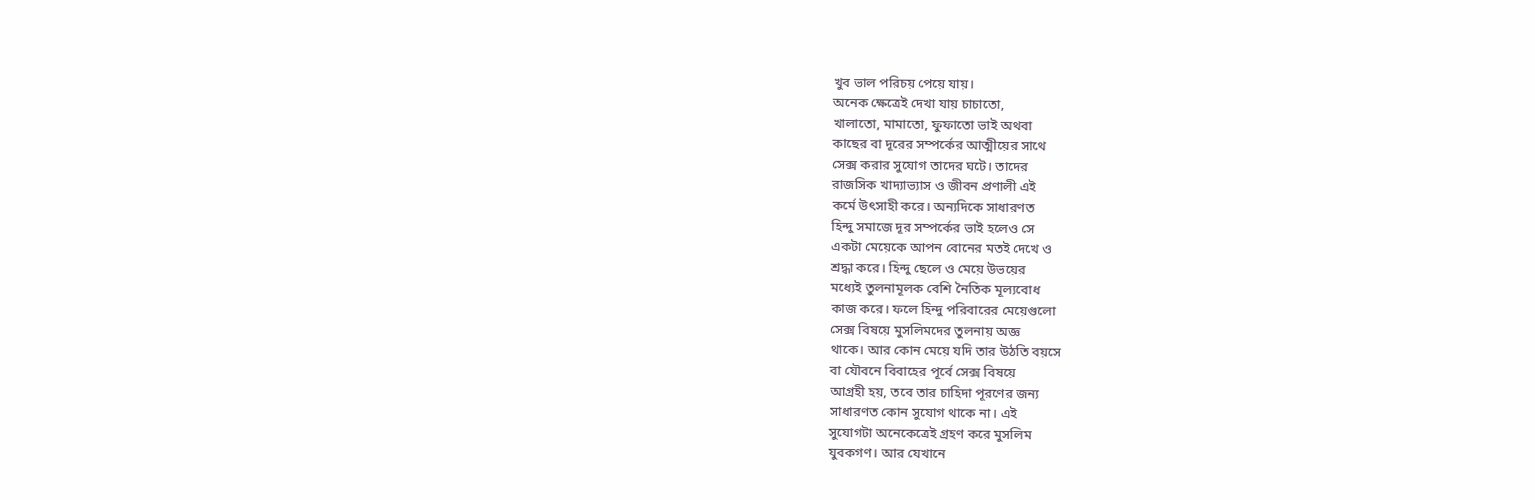খুব ভাল পরিচয় পেয়ে যায়।
অনেক ক্ষেত্রেই দেখা যায় চাচাতো,
খালাতো, মামাতো, ফুফাতো ভাই অথবা
কাছের বা দূরের সম্পর্কের আত্মীয়ের সাথে
সেক্স করার সুযোগ তাদের ঘটে। তাদের
রাজসিক খাদ্যাভ্যাস ও জীবন প্রণালী এই
কর্মে উৎসাহী করে। অন্যদিকে সাধারণত
হিন্দু সমাজে দূর সম্পর্কের ভাই হলেও সে
একটা মেয়েকে আপন বোনের মতই দেখে ও
শ্রদ্ধা করে। হিন্দু ছেলে ও মেয়ে উভয়ের
মধ্যেই তুলনামূলক বেশি নৈতিক মূল্যবোধ
কাজ করে। ফলে হিন্দু পরিবারের মেয়েগুলো
সেক্স বিষয়ে মুসলিমদের তুলনায় অজ্ঞ
থাকে। আর কোন মেয়ে যদি তার উঠতি বয়সে
বা যৌবনে বিবাহের পূর্বে সেক্স বিষয়ে
আগ্রহী হয়, তবে তার চাহিদা পূরণের জন্য
সাধারণত কোন সুযোগ থাকে না। এই
সুযোগটা অনেকেত্রেই গ্রহণ করে মুসলিম
যুবকগণ। আর যেখানে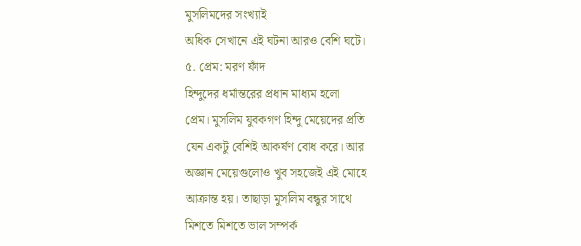মুসলিমদের সংখ্যাই
অধিক সেখানে এই ঘটনা আরও বেশি ঘটে।
৫. প্রেম: মরণ ফাঁদ
হিন্দুদের ধর্মান্তরের প্রধান মাধ্যম হলো
প্রেম। মুসলিম যুবকগণ হিন্দু মেয়েদের প্রতি
যেন একটু বেশিই আকর্ষণ বোধ করে। আর
অজ্ঞান মেয়েগুলোও খুব সহজেই এই মোহে
আক্রান্ত হয়। তাছাড়া মুসলিম বন্ধুর সাথে
মিশতে মিশতে ভাল সম্পর্ক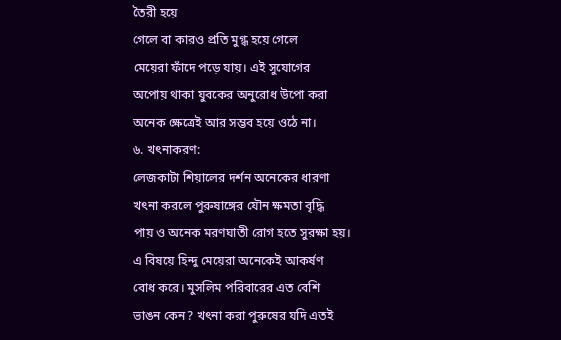তৈরী হয়ে
গেলে বা কারও প্রতি মুগ্ধ হয়ে গেলে
মেয়েরা ফাঁদে পড়ে যায়। এই সুযোগের
অপোয় থাকা যুবকের অনুরোধ উপো করা
অনেক ক্ষেত্রেই আর সম্ভব হয়ে ওঠে না।
৬. খৎনাকরণ:
লেজকাটা শিয়ালের দর্শন অনেকের ধারণা
খৎনা করলে পুরুষাঙ্গের যৌন ক্ষমতা বৃদ্ধি
পায় ও অনেক মরণঘাতী রোগ হতে সুরক্ষা হয়।
এ বিষয়ে হিন্দু মেয়েরা অনেকেই আকর্ষণ
বোধ করে। মুসলিম পরিবারের এত বেশি
ভাঙন কেন? খৎনা করা পুরুষের যদি এতই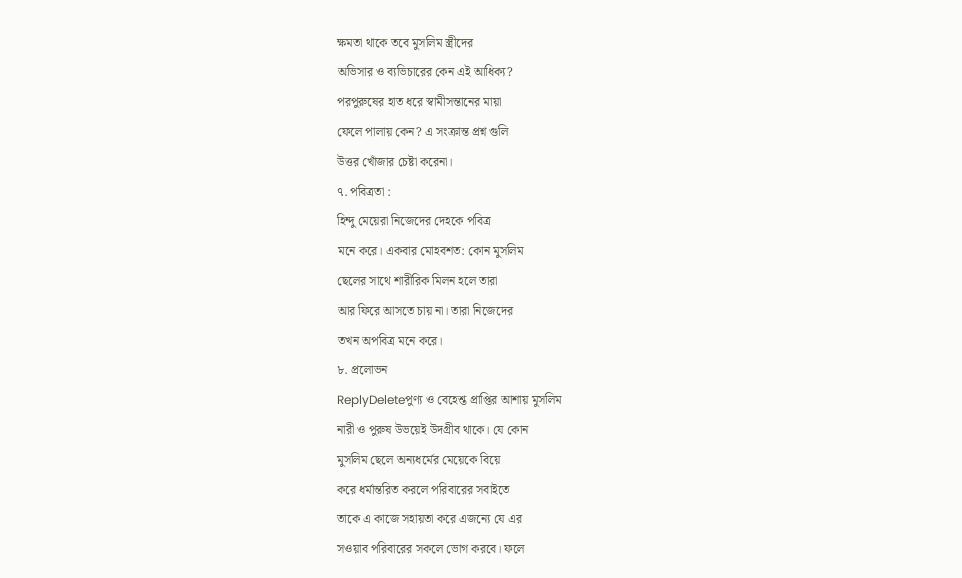ক্ষমতা থাকে তবে মুসলিম স্ত্রীদের
অভিসার ও ব্যভিচারের কেন এই আধিক্য?
পরপুরুষের হাত ধরে স্বামীসন্তানের মায়া
ফেলে পালায় কেন? এ সংক্রান্ত প্রশ্ন গুলি
উত্তর খোঁজার চেষ্টা করেনা।
৭. পবিত্রতা :
হিন্দু মেয়েরা নিজেদের দেহকে পবিত্র
মনে করে। একবার মোহবশত: কোন মুসলিম
ছেলের সাথে শারীরিক মিলন হলে তারা
আর ফিরে আসতে চায় না। তারা নিজেদের
তখন অপবিত্র মনে করে।
৮. প্রলোভন
ReplyDeleteপুণ্য ও বেহেশ্ত প্রাপ্তির আশায় মুসলিম
নারী ও পুরুষ উভয়েই উদগ্রীব থাকে। যে কোন
মুসলিম ছেলে অন্যধর্মের মেয়েকে বিয়ে
করে ধর্মান্তরিত করলে পরিবারের সবাইতে
তাকে এ কাজে সহায়তা করে এজন্যে যে এর
সওয়াব পরিবারের সকলে ভোগ করবে। ফলে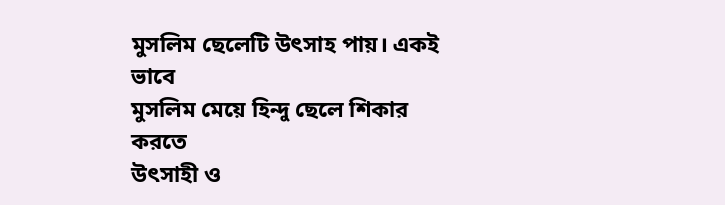মুসলিম ছেলেটি উৎসাহ পায়। একই ভাবে
মুসলিম মেয়ে হিন্দু ছেলে শিকার করতে
উৎসাহী ও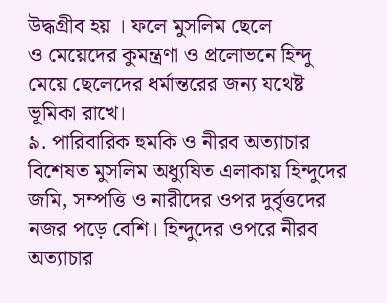উদ্ধগ্রীব হয় । ফলে মুসলিম ছেলে
ও মেয়েদের কুমন্ত্রণা ও প্রলোভনে হিন্দু
মেয়ে ছেলেদের ধর্মান্তরের জন্য যথেষ্ট
ভূমিকা রাখে।
৯. পারিবারিক হুমকি ও নীরব অত্যাচার
বিশেষত মুসলিম অধ্যুষিত এলাকায় হিন্দুদের
জমি, সম্পত্তি ও নারীদের ওপর দুর্বৃত্তদের
নজর পড়ে বেশি। হিন্দুদের ওপরে নীরব
অত্যাচার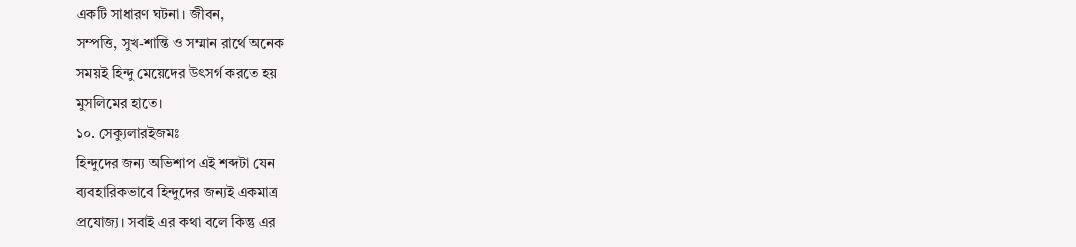একটি সাধারণ ঘটনা। জীবন,
সম্পত্তি, সুখ-শান্তি ও সম্মান রার্থে অনেক
সময়ই হিন্দু মেয়েদের উৎসর্গ করতে হয়
মুসলিমের হাতে।
১০. সেক্যুলারইজমঃ
হিন্দুদের জন্য অভিশাপ এই শব্দটা যেন
ব্যবহারিকভাবে হিন্দুদের জন্যই একমাত্র
প্রযোজ্য। সবাই এর কথা বলে কিন্তু এর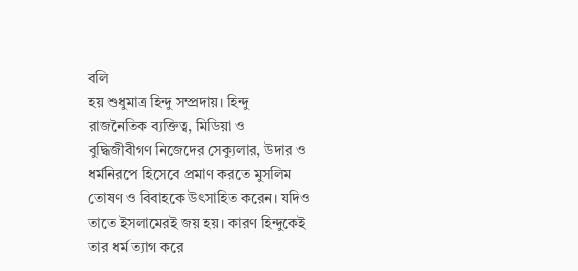বলি
হয় শুধুমাত্র হিন্দু সম্প্রদায়। হিন্দু
রাজনৈতিক ব্যক্তিত্ব, মিডিয়া ও
বুদ্ধিজীবীগণ নিজেদের সেক্যুলার, উদার ও
ধর্মনিরপে হিসেবে প্রমাণ করতে মুসলিম
তোষণ ও বিবাহকে উৎসাহিত করেন। যদিও
তাতে ইসলামেরই জয় হয়। কারণ হিন্দুকেই
তার ধর্ম ত্যাগ করে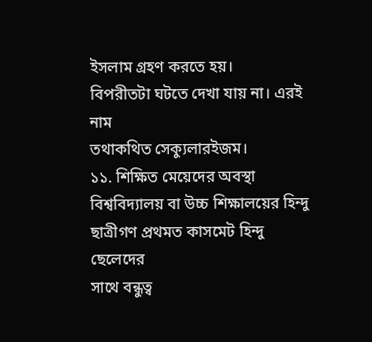ইসলাম গ্রহণ করতে হয়।
বিপরীতটা ঘটতে দেখা যায় না। এরই নাম
তথাকথিত সেক্যুলারইজম।
১১. শিক্ষিত মেয়েদের অবস্থা
বিশ্ববিদ্যালয় বা উচ্চ শিক্ষালয়ের হিন্দু
ছাত্রীগণ প্রথমত কাসমেট হিন্দু ছেলেদের
সাথে বন্ধুত্ব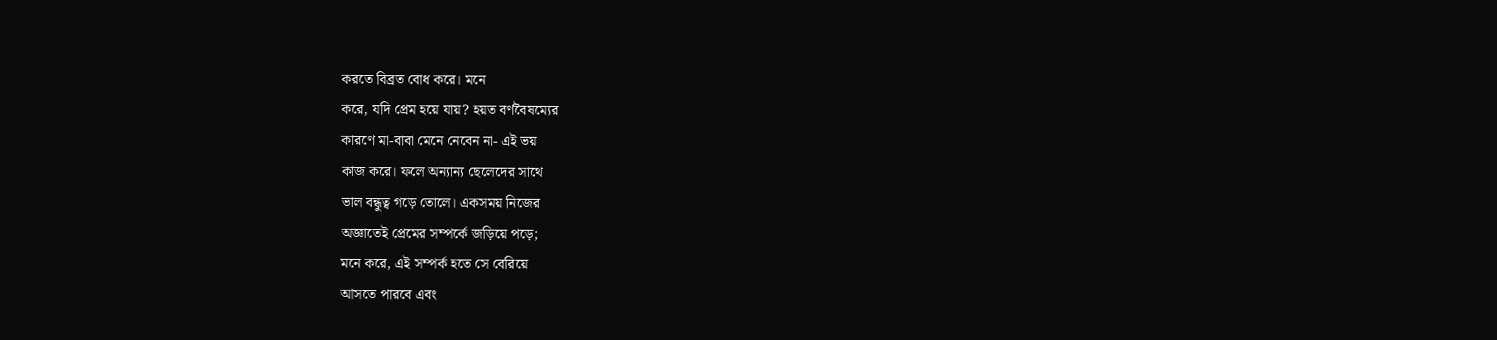করতে বিব্রত বোধ করে। মনে
করে, যদি প্রেম হয়ে যায়? হয়ত বর্ণবৈষম্যের
কারণে মা-বাবা মেনে নেবেন না- এই ভয়
কাজ করে। ফলে অন্যান্য ছেলেদের সাথে
ভাল বন্ধুত্ব গড়ে তোলে। একসময় নিজের
অজ্ঞাতেই প্রেমের সম্পর্কে জড়িয়ে পড়ে;
মনে করে, এই সম্পর্ক হতে সে বেরিয়ে
আসতে পারবে এবং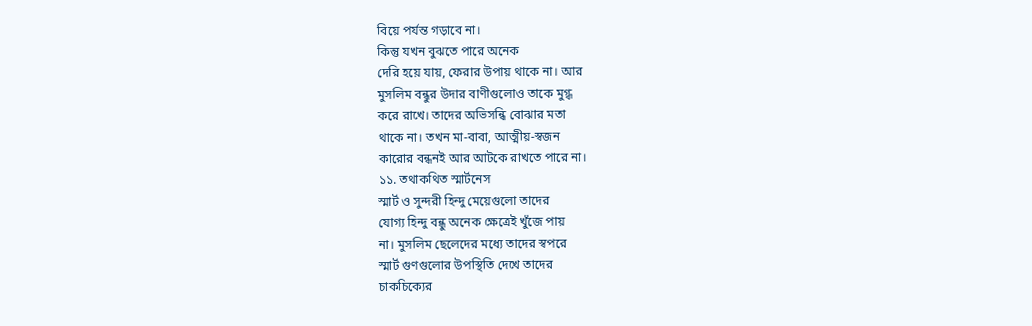বিয়ে পর্যন্ত গড়াবে না।
কিন্তু যখন বুঝতে পারে অনেক
দেরি হয়ে যায়, ফেরার উপায় থাকে না। আর
মুসলিম বন্ধুর উদার বাণীগুলোও তাকে মুগ্ধ
করে রাখে। তাদের অভিসন্ধি বোঝার মতা
থাকে না। তখন মা-বাবা, আত্মীয়-স্বজন
কারোর বন্ধনই আর আটকে রাখতে পারে না।
১১. তথাকথিত স্মার্টনেস
স্মার্ট ও সুন্দরী হিন্দু মেয়েগুলো তাদের
যোগ্য হিন্দু বন্ধু অনেক ক্ষেত্রেই খুঁজে পায়
না। মুসলিম ছেলেদের মধ্যে তাদের স্বপরে
স্মার্ট গুণগুলোর উপস্থিতি দেখে তাদের
চাকচিক্যের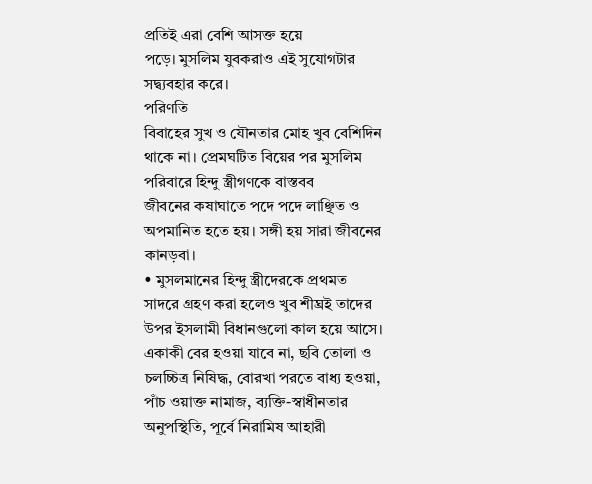প্রতিই এরা বেশি আসক্ত হয়ে
পড়ে। মুসলিম যুবকরাও এই সুযোগটার
সদ্ব্যবহার করে।
পরিণতি
বিবাহের সুখ ও যৌনতার মোহ খুব বেশিদিন
থাকে না। প্রেমঘটিত বিয়ের পর মুসলিম
পরিবারে হিন্দু স্ত্রীগণকে বাস্তবব
জীবনের কষাঘাতে পদে পদে লাঞ্ছিত ও
অপমানিত হতে হয়। সঙ্গী হয় সারা জীবনের
কানড়বা।
• মুসলমানের হিন্দু স্ত্রীদেরকে প্রথমত
সাদরে গ্রহণ করা হলেও খুব শীঘ্রই তাদের
উপর ইসলামী বিধানগুলো কাল হয়ে আসে।
একাকী বের হওয়া যাবে না, ছবি তোলা ও
চলচ্চিত্র নিষিদ্ধ, বোরখা পরতে বাধ্য হওয়া,
পাঁচ ওয়াক্ত নামাজ, ব্যক্তি-স্বাধীনতার
অনুপস্থিতি, পূর্বে নিরামিষ আহারী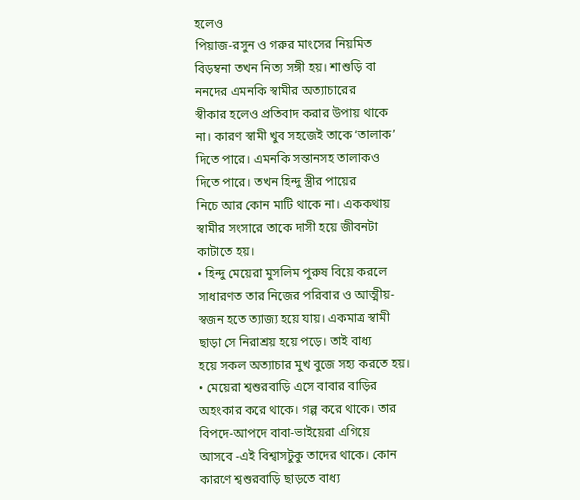হলেও
পিয়াজ-রসুন ও গরুর মাংসের নিয়মিত
বিড়ম্বনা তখন নিত্য সঙ্গী হয়। শাশুড়ি বা
ননদের এমনকি স্বামীর অত্যাচারের
স্বীকার হলেও প্রতিবাদ করার উপায় থাকে
না। কারণ স্বামী খুব সহজেই তাকে ‘তালাক’
দিতে পারে। এমনকি সন্তানসহ তালাকও
দিতে পারে। তখন হিন্দু স্ত্রীর পায়ের
নিচে আর কোন মাটি থাকে না। এককথায়
স্বামীর সংসারে তাকে দাসী হয়ে জীবনটা
কাটাতে হয়।
• হিন্দু মেয়েরা মুসলিম পুরুষ বিয়ে করলে
সাধারণত তার নিজের পরিবার ও আত্মীয়-
স্বজন হতে ত্যাজ্য হয়ে যায়। একমাত্র স্বামী
ছাড়া সে নিরাশ্রয় হয়ে পড়ে। তাই বাধ্য
হয়ে সকল অত্যাচার মুখ বুজে সহ্য করতে হয়।
• মেয়েরা শ্বশুরবাড়ি এসে বাবার বাড়ির
অহংকার করে থাকে। গল্প করে থাকে। তার
বিপদে-আপদে বাবা-ভাইয়েরা এগিয়ে
আসবে -এই বিশ্বাসটুকু তাদের থাকে। কোন
কারণে শ্বশুরবাড়ি ছাড়তে বাধ্য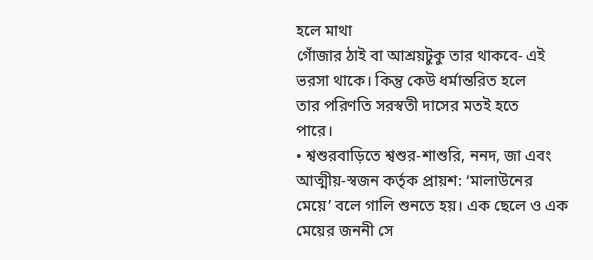হলে মাথা
গোঁজার ঠাই বা আশ্রয়টুকু তার থাকবে- এই
ভরসা থাকে। কিন্তু কেউ ধর্মান্তরিত হলে
তার পরিণতি সরস্বতী দাসের মতই হতে
পারে।
• শ্বশুরবাড়িতে শ্বশুর-শাশুরি, ননদ, জা এবং
আত্মীয়-স্বজন কর্তৃক প্রায়শ: ‘মালাউনের
মেয়ে’ বলে গালি শুনতে হয়। এক ছেলে ও এক
মেয়ের জননী সে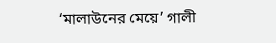‘মালাউনের মেয়ে’ গালী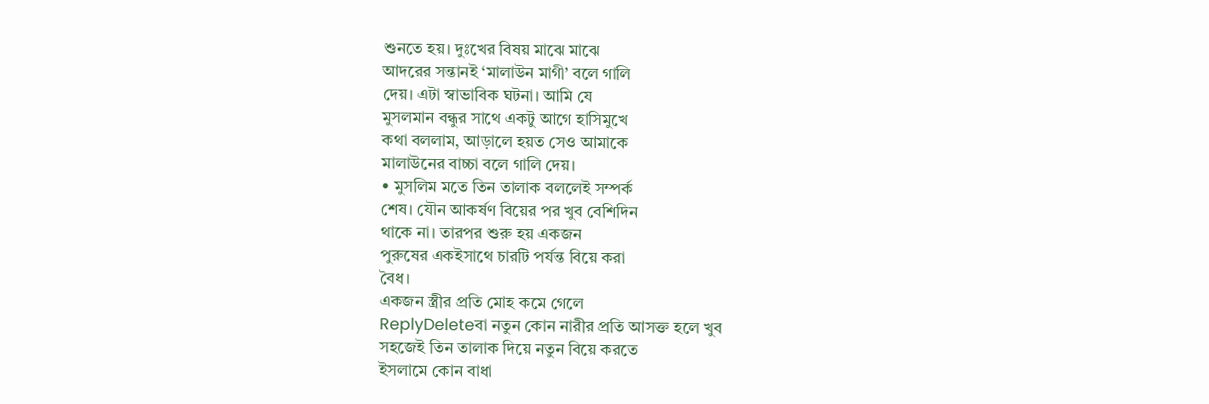শুনতে হয়। দুঃখের বিষয় মাঝে মাঝে
আদরের সন্তানই ‘মালাউন মাগী’ বলে গালি
দেয়। এটা স্বাভাবিক ঘটনা। আমি যে
মুসলমান বন্ধুর সাথে একটু আগে হাসিমুখে
কথা বললাম, আড়ালে হয়ত সেও আমাকে
মালাউনের বাচ্চা বলে গালি দেয়।
• মুসলিম মতে তিন তালাক বললেই সম্পর্ক
শেষ। যৌন আকর্ষণ বিয়ের পর খুব বেশিদিন
থাকে না। তারপর শুরু হয় একজন
পুরুষের একইসাথে চারটি পর্যন্ত বিয়ে করা
বৈধ।
একজন স্ত্রীর প্রতি মোহ কমে গেলে
ReplyDeleteবা নতুন কোন নারীর প্রতি আসক্ত হলে খুব
সহজেই তিন তালাক দিয়ে নতুন বিয়ে করতে
ইসলামে কোন বাধা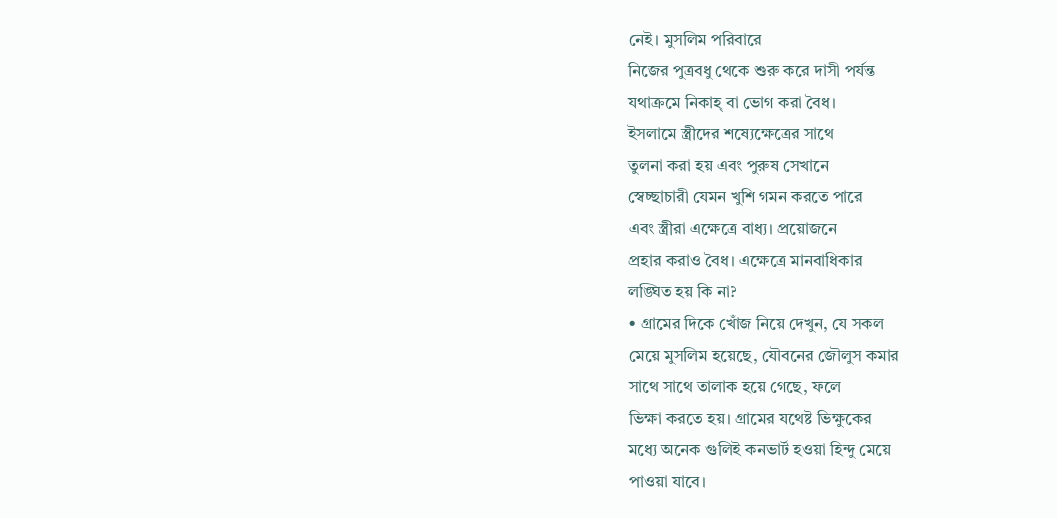নেই। মুসলিম পরিবারে
নিজের পুত্রবধু থেকে শুরু করে দাসী পর্যন্ত
যথাক্রমে নিকাহ্ বা ভোগ করা বৈধ।
ইসলামে স্ত্রীদের শষ্যেক্ষেত্রের সাথে
তুলনা করা হয় এবং পুরুষ সেখানে
স্বেচ্ছাচারী যেমন খুশি গমন করতে পারে
এবং স্ত্রীরা এক্ষেত্রে বাধ্য। প্রয়োজনে
প্রহার করাও বৈধ। এক্ষেত্রে মানবাধিকার
লঙ্ঘিত হয় কি না?
• গ্রামের দিকে খোঁজ নিয়ে দেখুন, যে সকল
মেয়ে মুসলিম হয়েছে, যৌবনের জৌলুস কমার
সাথে সাথে তালাক হয়ে গেছে, ফলে
ভিক্ষা করতে হয়। গ্রামের যথেষ্ট ভিক্ষুকের
মধ্যে অনেক গুলিই কনভার্ট হওয়া হিন্দু মেয়ে
পাওয়া যাবে।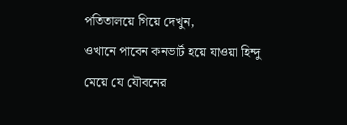পতিতালয়ে গিয়ে দেখুন,
ওখানে পাবেন কনভার্ট হয়ে যাওয়া হিন্দু
মেয়ে যে যৌবনের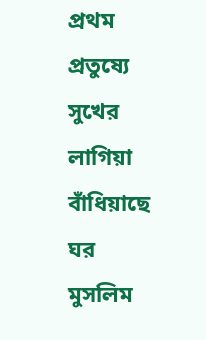প্রথম প্রতুষ্যে সুখের
লাগিয়া বাঁধিয়াছে ঘর মুসলিম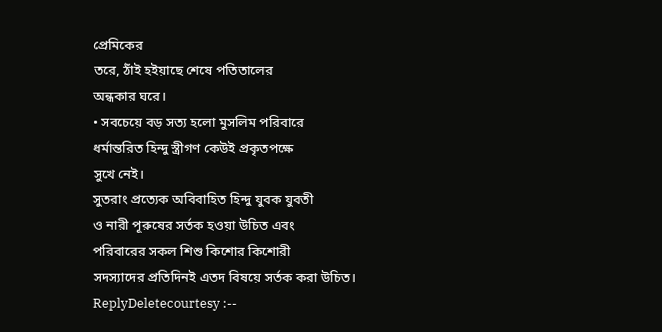প্রেমিকের
তরে, ঠাঁই হইয়াছে শেষে পতিতালের
অন্ধকার ঘরে।
• সবচেয়ে বড় সত্য হলো মুসলিম পরিবারে
ধর্মান্তরিত হিন্দু স্ত্রীগণ কেউই প্রকৃতপক্ষে
সুখে নেই।
সুতরাং প্রত্যেক অবিবাহিত হিন্দু যুবক যুবতী
ও নারী পূরুষের সর্তক হওয়া উচিত এবং
পরিবারের সকল শিশু কিশোর কিশোরী
সদস্যাদের প্রতিদিনই এতদ বিষয়ে সর্তক করা উচিত।
ReplyDeletecourtesy :--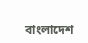বাংলাদেশ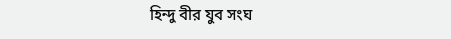হিন্দু বীর যুব সংঘ